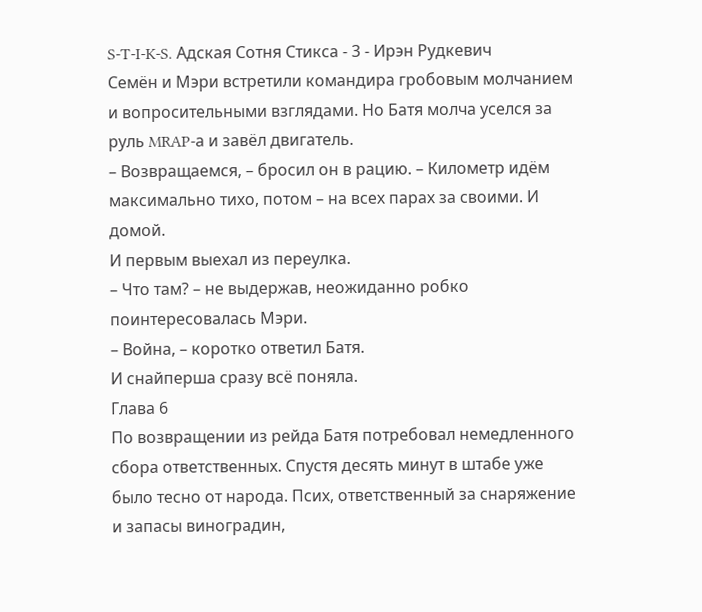S-T-I-K-S. Адская Сотня Стикса - 3 - Ирэн Рудкевич
Семён и Мэри встретили командира гробовым молчанием и вопросительными взглядами. Но Батя молча уселся за руль MRAP-а и завёл двигатель.
– Возвращаемся, – бросил он в рацию. – Километр идём максимально тихо, потом – на всех парах за своими. И домой.
И первым выехал из переулка.
– Что там? – не выдержав, неожиданно робко поинтересовалась Мэри.
– Война, – коротко ответил Батя.
И снайперша сразу всё поняла.
Глава 6
По возвращении из рейда Батя потребовал немедленного сбора ответственных. Спустя десять минут в штабе уже было тесно от народа. Псих, ответственный за снаряжение и запасы виноградин,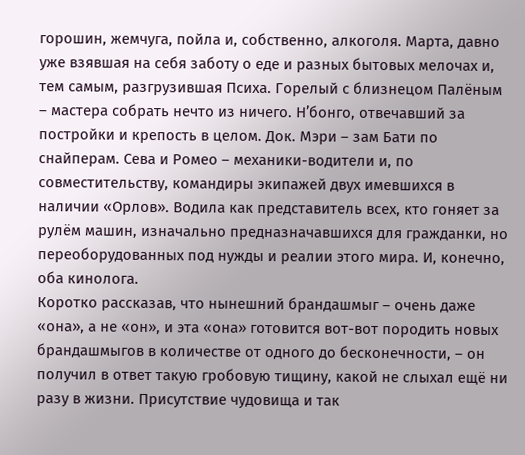горошин, жемчуга, пойла и, собственно, алкоголя. Марта, давно уже взявшая на себя заботу о еде и разных бытовых мелочах и, тем самым, разгрузившая Психа. Горелый с близнецом Палёным – мастера собрать нечто из ничего. Н’бонго, отвечавший за постройки и крепость в целом. Док. Мэри – зам Бати по снайперам. Сева и Ромео – механики-водители и, по совместительству, командиры экипажей двух имевшихся в наличии «Орлов». Водила как представитель всех, кто гоняет за рулём машин, изначально предназначавшихся для гражданки, но переоборудованных под нужды и реалии этого мира. И, конечно, оба кинолога.
Коротко рассказав, что нынешний брандашмыг – очень даже «она», а не «он», и эта «она» готовится вот-вот породить новых брандашмыгов в количестве от одного до бесконечности, – он получил в ответ такую гробовую тищину, какой не слыхал ещё ни разу в жизни. Присутствие чудовища и так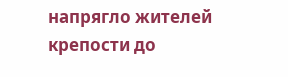напрягло жителей крепости до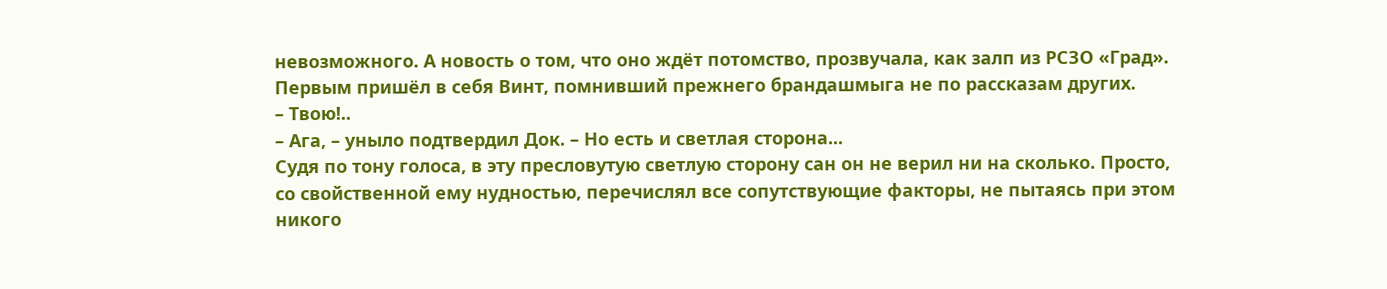невозможного. А новость о том, что оно ждёт потомство, прозвучала, как залп из РСЗО «Град».
Первым пришёл в себя Винт, помнивший прежнего брандашмыга не по рассказам других.
– Твою!..
– Ага, – уныло подтвердил Док. – Но есть и светлая сторона...
Судя по тону голоса, в эту пресловутую светлую сторону сан он не верил ни на сколько. Просто, со свойственной ему нудностью, перечислял все сопутствующие факторы, не пытаясь при этом никого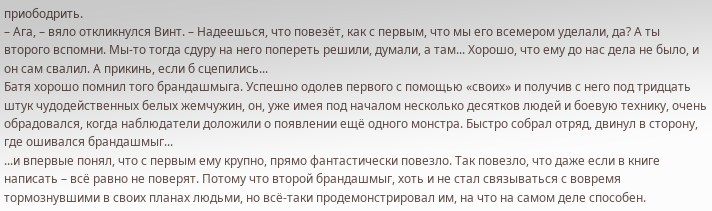приободрить.
– Ага, – вяло откликнулся Винт. – Надеешься, что повезёт, как с первым, что мы его всемером уделали, да? А ты второго вспомни. Мы-то тогда сдуру на него попереть решили, думали, а там... Хорошо, что ему до нас дела не было, и он сам свалил. А прикинь, если б сцепились...
Батя хорошо помнил того брандашмыга. Успешно одолев первого с помощью «своих» и получив с него под тридцать штук чудодейственных белых жемчужин, он, уже имея под началом несколько десятков людей и боевую технику, очень обрадовался, когда наблюдатели доложили о появлении ещё одного монстра. Быстро собрал отряд, двинул в сторону, где ошивался брандашмыг...
...и впервые понял, что с первым ему крупно, прямо фантастически повезло. Так повезло, что даже если в книге написать – всё равно не поверят. Потому что второй брандашмыг, хоть и не стал связываться с вовремя тормознувшими в своих планах людьми, но всё-таки продемонстрировал им, на что на самом деле способен.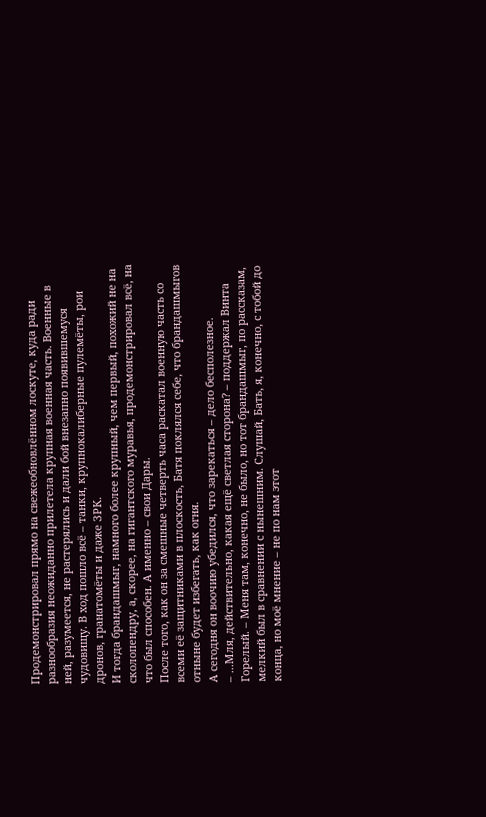Продемонстрировал прямо на свежеобновлённом лоскуте, куда ради разнообразия неожиданно прилетела крупная военная часть. Военные в ней, разумеется, не растерялись и дали бой внезапно появившемуся чудовищу. В ход пошло всё – танки, крупнокалиберные пулемёты, рои дронов, гранатомёты и даже ЗРК.
И тогда брандашмыг, намного более крупный, чем первый, похожий не на сколопендру, а, скорее, на гигантского муравья, продемонстрировал всё, на что был способен. А именно – свои Дары.
После того, как он за смешные четверть часа раскатал военную часть со всеми её защитниками в плоскость, Батя поклялся себе, что брандашмыгов отныне будет избегать, как огня.
А сегодня он воочию убедился, что зарекаться – дело бесполезное.
– ...Мля, действительно, какая ещё светлая сторона? – поддержал Винта Горелый. – Меня там, конечно, не было, но тот брандашмыг, по рассказам, мелкий был в сравнении с нынешним. Слушай, Бать, я, конечно, с тобой до конца, но моё мнение – не по нам этот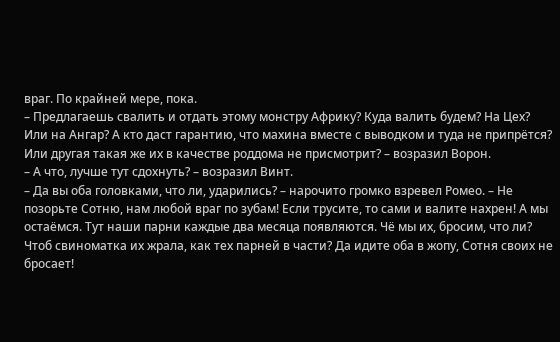враг. По крайней мере, пока.
– Предлагаешь свалить и отдать этому монстру Африку? Куда валить будем? На Цех? Или на Ангар? А кто даст гарантию, что махина вместе с выводком и туда не припрётся? Или другая такая же их в качестве роддома не присмотрит? – возразил Ворон.
– А что, лучше тут сдохнуть? – возразил Винт.
– Да вы оба головками, что ли, ударились? – нарочито громко взревел Ромео. – Не позорьте Сотню, нам любой враг по зубам! Если трусите, то сами и валите нахрен! А мы остаёмся. Тут наши парни каждые два месяца появляются. Чё мы их, бросим, что ли? Чтоб свиноматка их жрала, как тех парней в части? Да идите оба в жопу, Сотня своих не бросает!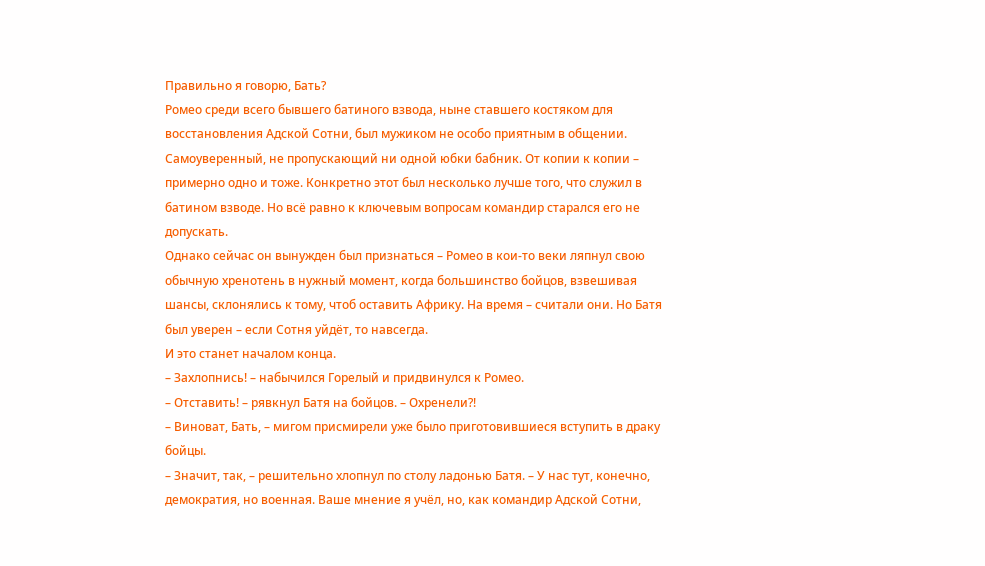Правильно я говорю, Бать?
Ромео среди всего бывшего батиного взвода, ныне ставшего костяком для восстановления Адской Сотни, был мужиком не особо приятным в общении. Самоуверенный, не пропускающий ни одной юбки бабник. От копии к копии – примерно одно и тоже. Конкретно этот был несколько лучше того, что служил в батином взводе. Но всё равно к ключевым вопросам командир старался его не допускать.
Однако сейчас он вынужден был признаться – Ромео в кои-то веки ляпнул свою обычную хренотень в нужный момент, когда большинство бойцов, взвешивая шансы, склонялись к тому, чтоб оставить Африку. На время – считали они. Но Батя был уверен – если Сотня уйдёт, то навсегда.
И это станет началом конца.
– Захлопнись! – набычился Горелый и придвинулся к Ромео.
– Отставить! – рявкнул Батя на бойцов. – Охренели?!
– Виноват, Бать, – мигом присмирели уже было приготовившиеся вступить в драку бойцы.
– Значит, так, – решительно хлопнул по столу ладонью Батя. – У нас тут, конечно, демократия, но военная. Ваше мнение я учёл, но, как командир Адской Сотни,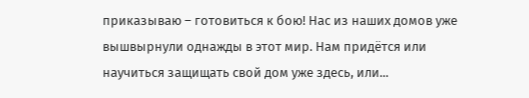приказываю – готовиться к бою! Нас из наших домов уже вышвырнули однажды в этот мир. Нам придётся или научиться защищать свой дом уже здесь, или...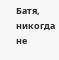Батя, никогда не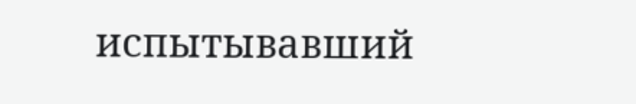испытывавший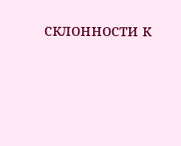склонности к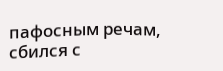пафосным речам, сбился с